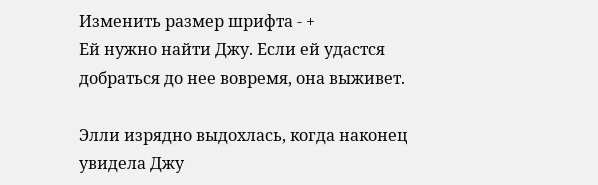Изменить размер шрифта - +
Ей нужно найти Джу. Если ей удастся добраться до нее вовремя, она выживет.

Элли изрядно выдохлась, когда наконец увидела Джу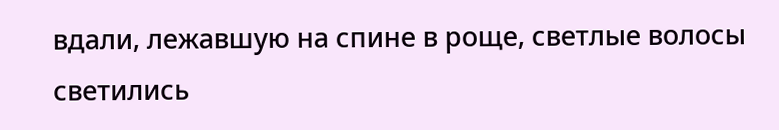вдали, лежавшую на спине в роще, светлые волосы светились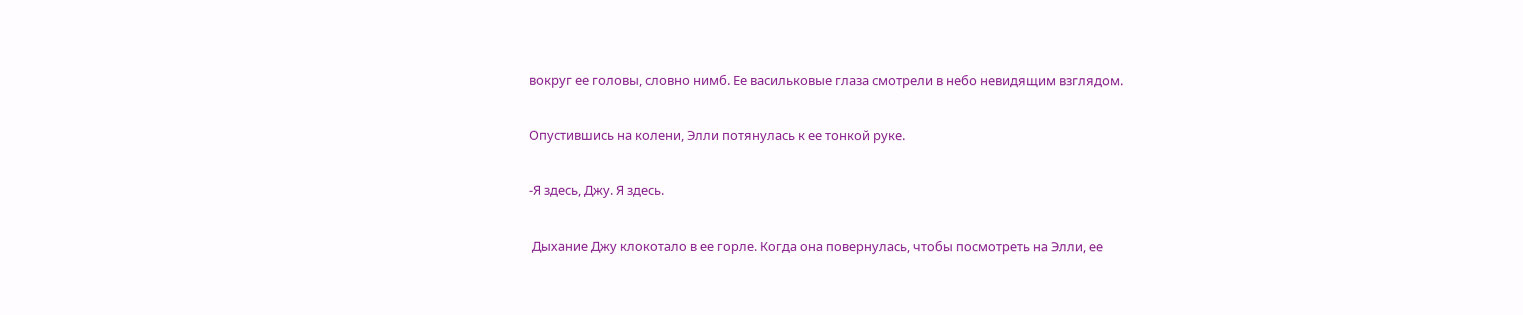вокруг ее головы, словно нимб. Ее васильковые глаза смотрели в небо невидящим взглядом.

Опустившись на колени, Элли потянулась к ее тонкой руке.

-Я здесь, Джу. Я здесь.

 Дыхание Джу клокотало в ее горле. Когда она повернулась, чтобы посмотреть на Элли, ее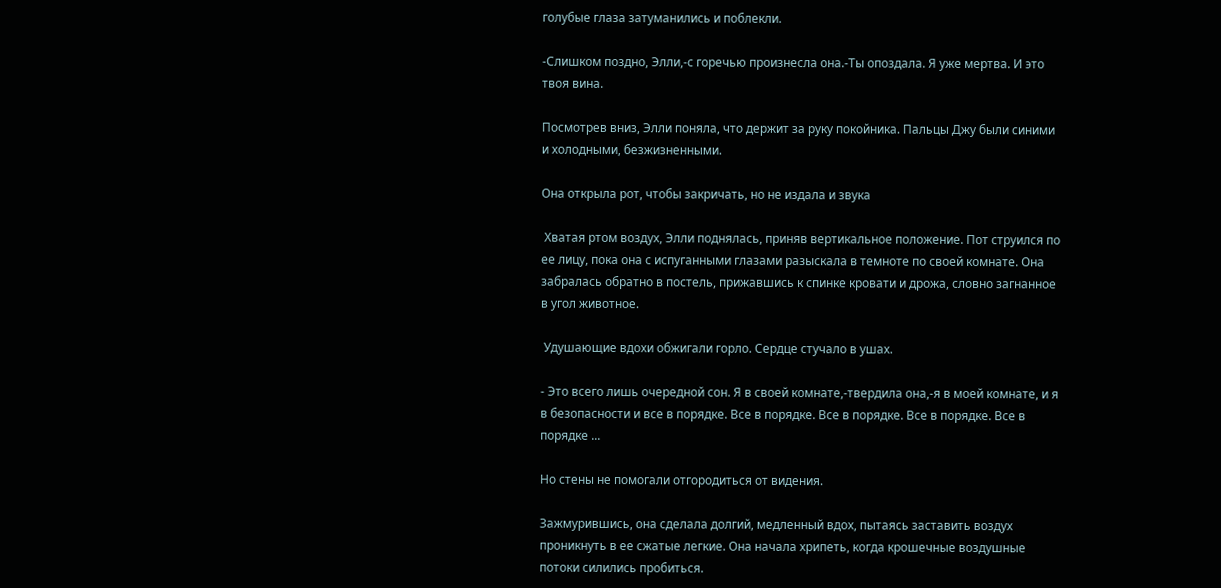голубые глаза затуманились и поблекли.

-Слишком поздно, Элли,-с горечью произнесла она.-Ты опоздала. Я уже мертва. И это твоя вина.

Посмотрев вниз, Элли поняла, что держит за руку покойника. Пальцы Джу были синими и холодными, безжизненными.

Она открыла рот, чтобы закричать, но не издала и звука

 Хватая ртом воздух, Элли поднялась, приняв вертикальное положение. Пот струился по ее лицу, пока она с испуганными глазами разыскала в темноте по своей комнате. Она забралась обратно в постель, прижавшись к спинке кровати и дрожа, словно загнанное в угол животное.

 Удушающие вдохи обжигали горло. Сердце стучало в ушах.

- Это всего лишь очередной сон. Я в своей комнате,-твердила она,-я в моей комнате, и я в безопасности и все в порядке. Все в порядке. Все в порядке. Все в порядке. Все в порядке ...

Но стены не помогали отгородиться от видения.

Зажмурившись, она сделала долгий, медленный вдох, пытаясь заставить воздух проникнуть в ее сжатые легкие. Она начала хрипеть, когда крошечные воздушные потоки силились пробиться.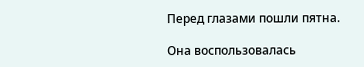Перед глазами пошли пятна.

Она воспользовалась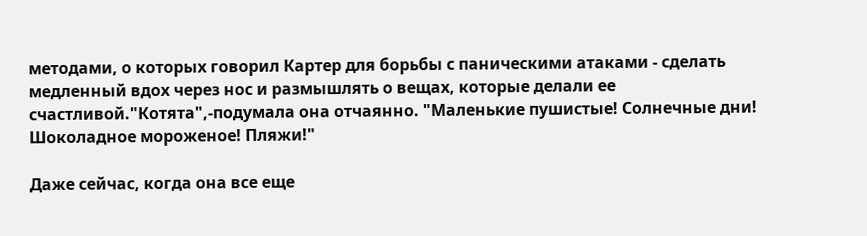методами, о которых говорил Картер для борьбы с паническими атаками - сделать медленный вдох через нос и размышлять о вещах, которые делали ее счастливой."Котята",-подумала она отчаянно. "Маленькие пушистые! Солнечные дни! Шоколадное мороженое! Пляжи!"

Даже сейчас, когда она все еще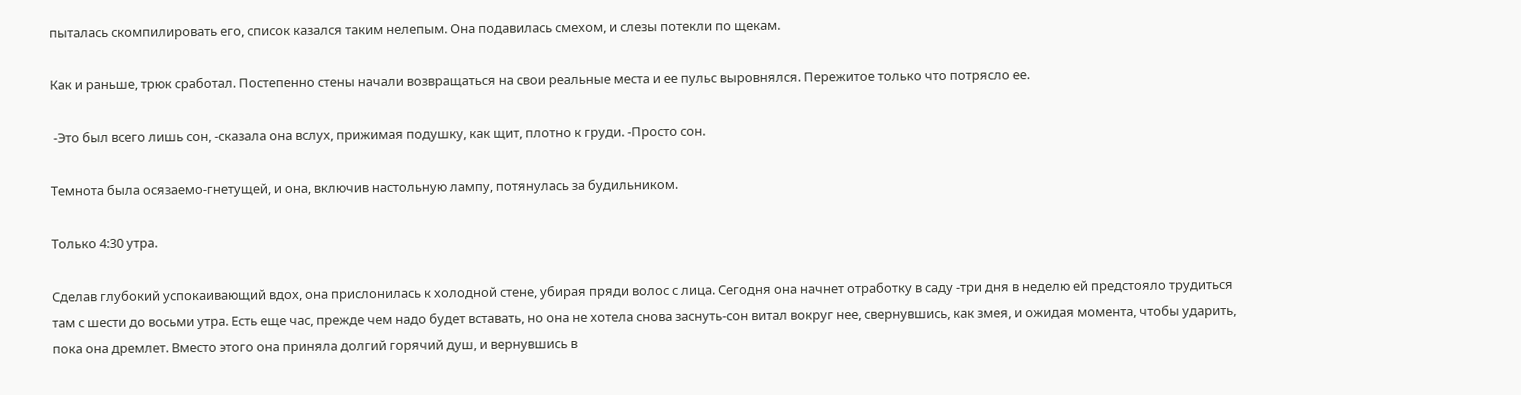пыталась скомпилировать его, список казался таким нелепым. Она подавилась смехом, и слезы потекли по щекам.

Как и раньше, трюк сработал. Постепенно стены начали возвращаться на свои реальные места и ее пульс выровнялся. Пережитое только что потрясло ее.

 -Это был всего лишь сон, -сказала она вслух, прижимая подушку, как щит, плотно к груди. -Просто сон.

Темнота была осязаемо-гнетущей, и она, включив настольную лампу, потянулась за будильником.

Только 4:30 утра.

Сделав глубокий успокаивающий вдох, она прислонилась к холодной стене, убирая пряди волос с лица. Сегодня она начнет отработку в саду -три дня в неделю ей предстояло трудиться там с шести до восьми утра. Есть еще час, прежде чем надо будет вставать, но она не хотела снова заснуть-сон витал вокруг нее, свернувшись, как змея, и ожидая момента, чтобы ударить, пока она дремлет. Вместо этого она приняла долгий горячий душ, и вернувшись в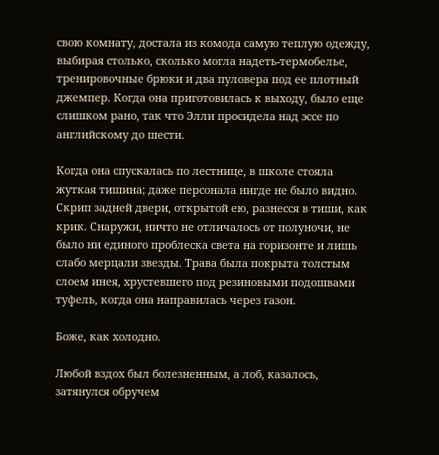свою комнату, достала из комода самую теплую одежду, выбирая столько, сколько могла надеть-термобелье, тренировочные брюки и два пуловера под ее плотный джемпер. Когда она приготовилась к выходу, было еще слишком рано, так что Элли просидела над эссе по английскому до шести.

Когда она спускалась по лестнице, в школе стояла жуткая тишина; даже персонала нигде не было видно. Скрип задней двери, открытой ею, разнесся в тиши, как крик. Снаружи, ничто не отличалось от полуночи, не было ни единого проблеска света на горизонте и лишь слабо мерцали звезды. Трава была покрыта толстым слоем инея, хрустевшего под резиновыми подошвами туфель, когда она направилась через газон.

Боже, как холодно.

Любой вздох был болезненным, а лоб, казалось, затянулся обручем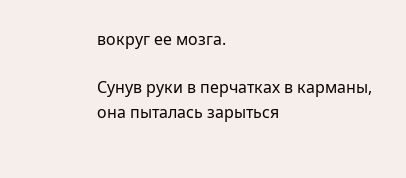вокруг ее мозга.

Сунув руки в перчатках в карманы, она пыталась зарыться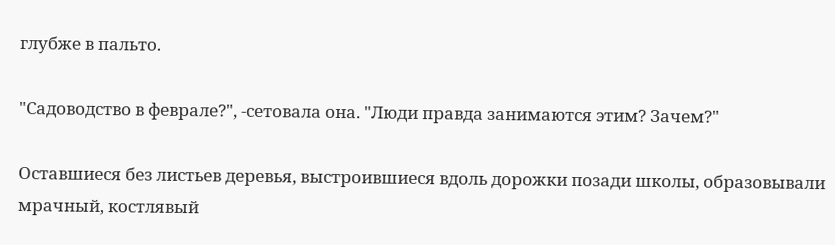глубже в пальто.

"Садоводство в феврале?", -сетовала она. "Люди правда занимаются этим? Зачем?"

Оставшиеся без листьев деревья, выстроившиеся вдоль дорожки позади школы, образовывали мрачный, костлявый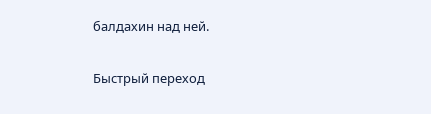балдахин над ней.

Быстрый переход